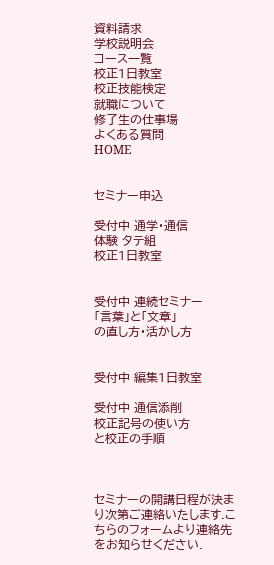資料請求
学校説明会
コース一覧
校正1日教室
校正技能検定
就職について
修了生の仕事場
よくある質問
HOME


セミナー申込

受付中 通学・通信
体験 タテ組
校正1日教室


受付中 連続セミナー
「言葉」と「文章」
の直し方・活かし方


受付中 編集1日教室

受付中 通信添削
校正記号の使い方
と校正の手順



セミナーの開講日程が決まり次第ご連絡いたします.こちらのフォームより連絡先をお知らせください.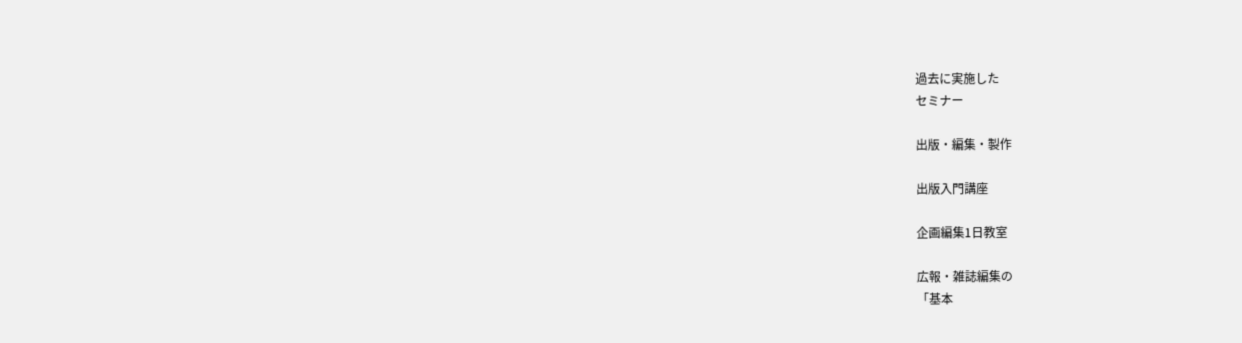過去に実施した
セミナー

出版・編集・製作

出版入門講座

企画編集1日教室

広報・雑誌編集の
「基本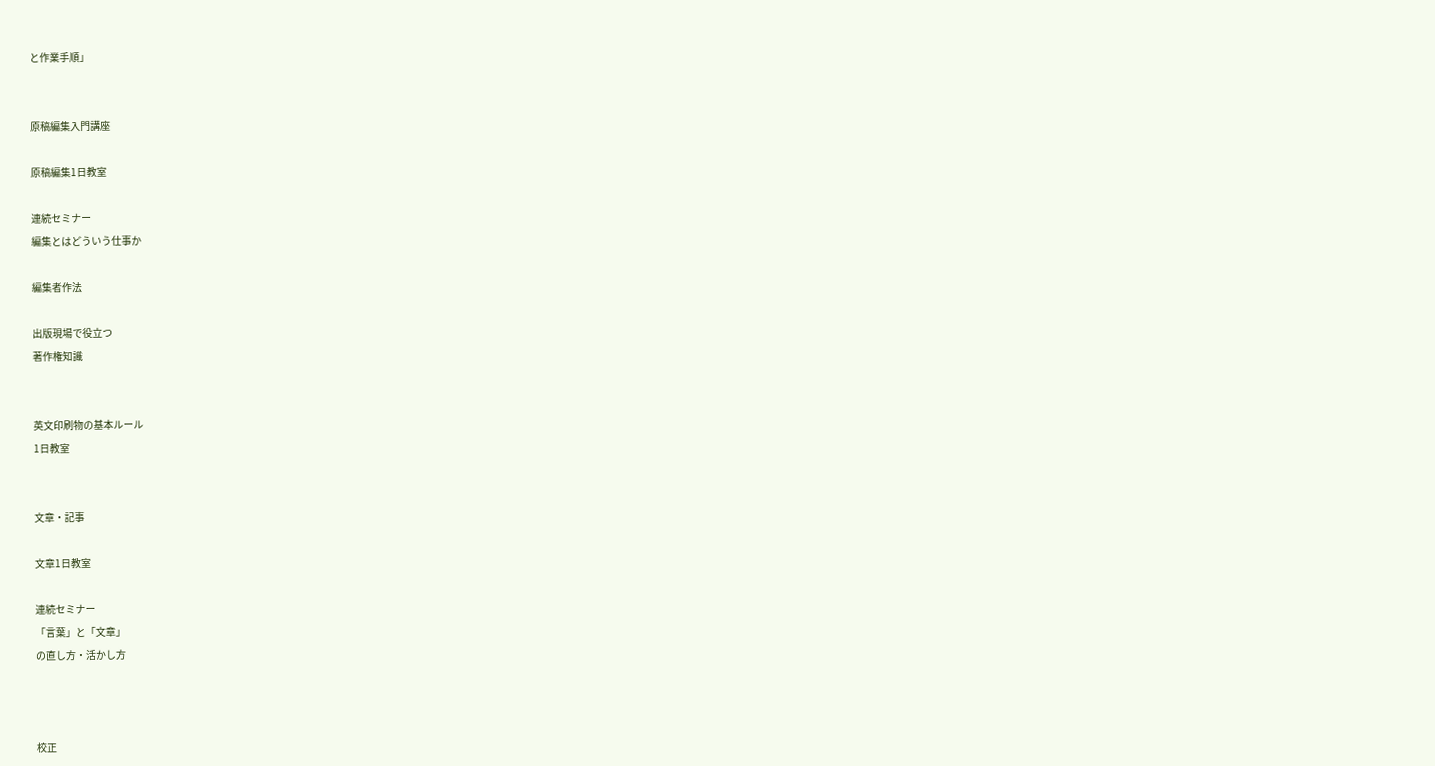と作業手順」


原稿編集入門講座

原稿編集1日教室

連続セミナー
編集とはどういう仕事か

編集者作法

出版現場で役立つ
著作権知識


英文印刷物の基本ルール
1日教室


文章・記事

文章1日教室

連続セミナー
「言葉」と「文章」
の直し方・活かし方



校正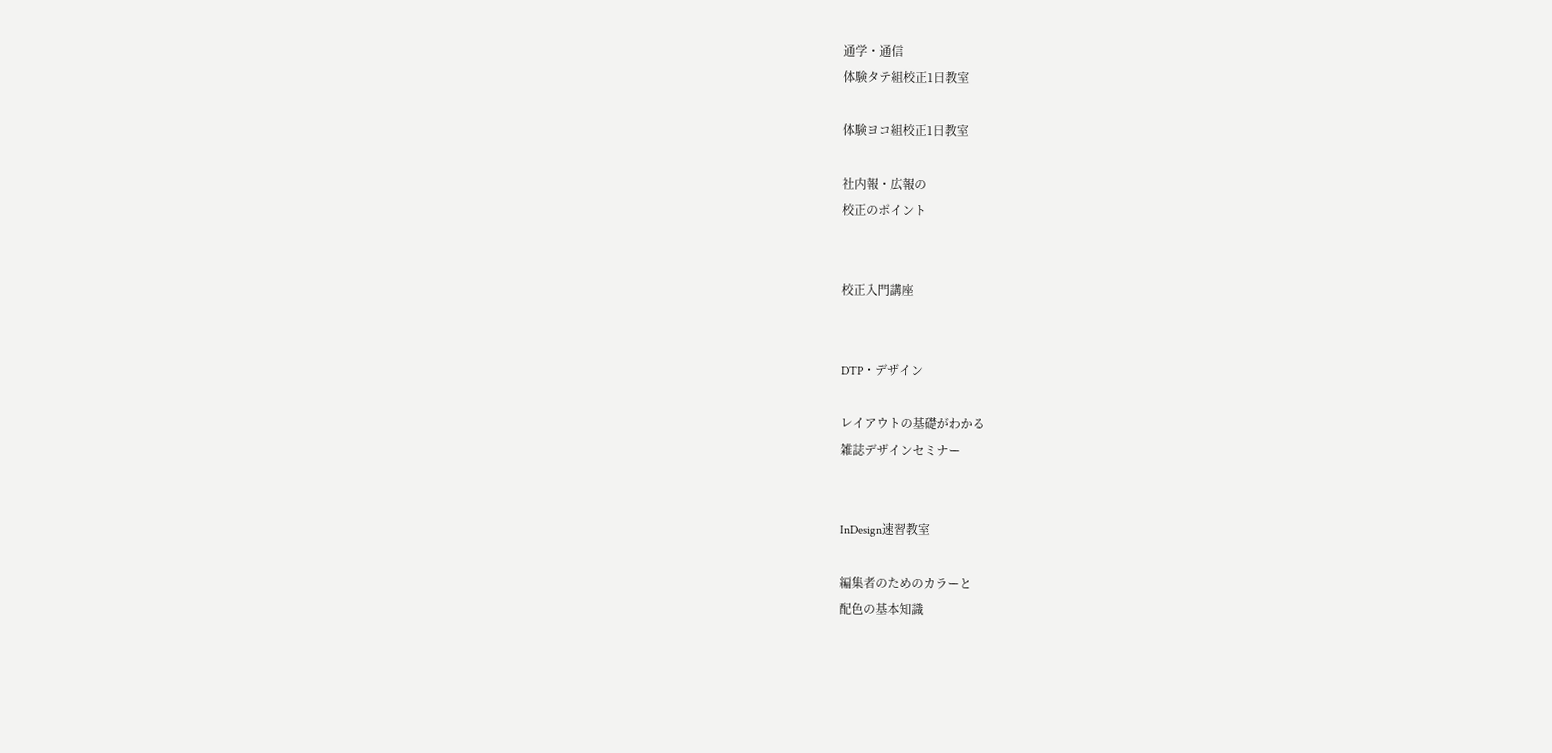通学・通信
体験タテ組校正1日教室

体験ヨコ組校正1日教室

社内報・広報の
校正のポイント


校正入門講座


DTP・デザイン

レイアウトの基礎がわかる
雑誌デザインセミナー


InDesign速習教室

編集者のためのカラーと
配色の基本知識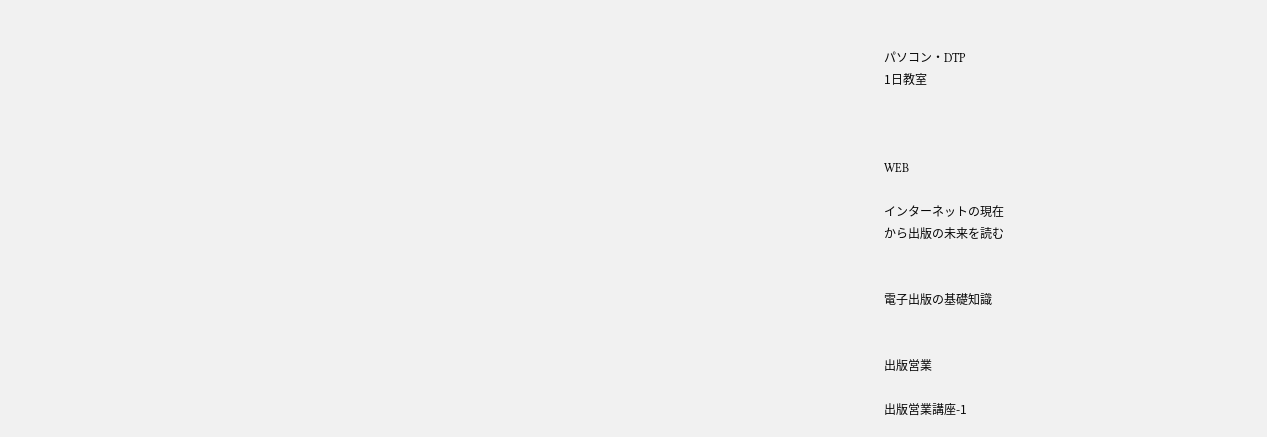パソコン・DTP
1日教室



WEB

インターネットの現在
から出版の未来を読む


電子出版の基礎知識


出版営業

出版営業講座-1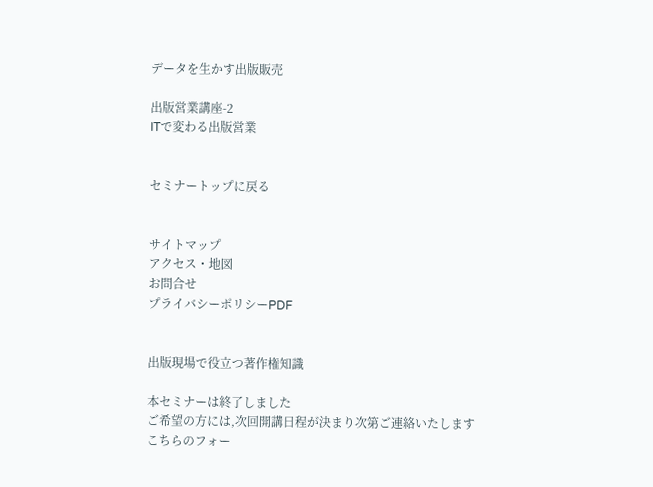データを生かす出版販売

出版営業講座-2
ITで変わる出版営業


セミナートップに戻る


サイトマップ
アクセス・地図
お問合せ
プライバシーポリシーPDF


出版現場で役立つ著作権知識

本セミナーは終了しました
ご希望の方には,次回開講日程が決まり次第ご連絡いたします
こちらのフォー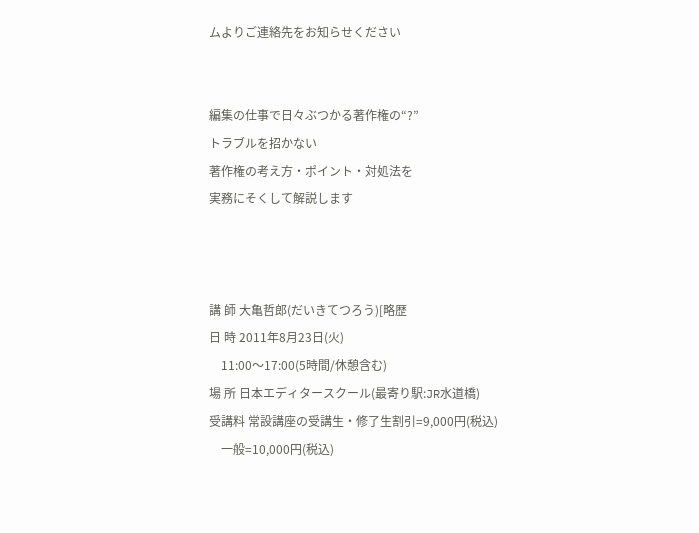ムよりご連絡先をお知らせください


編集の仕事で日々ぶつかる著作権の“?”
トラブルを招かない
著作権の考え方・ポイント・対処法を
実務にそくして解説します



講 師 大亀哲郎(だいきてつろう)[略歴
日 時 2011年8月23日(火)
    11:00〜17:00(5時間/休憩含む)
場 所 日本エディタースクール(最寄り駅:JR水道橋)
受講料 常設講座の受講生・修了生割引=9,000円(税込)
    一般=10,000円(税込)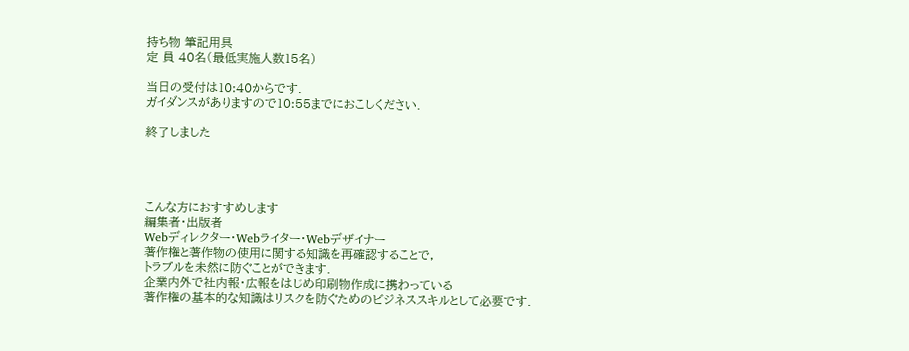持ち物 筆記用具
定 員 40名(最低実施人数15名)

当日の受付は10:40からです.
ガイダンスがありますので10:55までにおこしください.

終了しました




こんな方におすすめします
編集者・出版者
Webディレクター・Webライター・Webデザイナー
著作権と著作物の使用に関する知識を再確認することで,
トラブルを未然に防ぐことができます.
企業内外で社内報・広報をはじめ印刷物作成に携わっている
著作権の基本的な知識はリスクを防ぐためのビジネススキルとして必要です.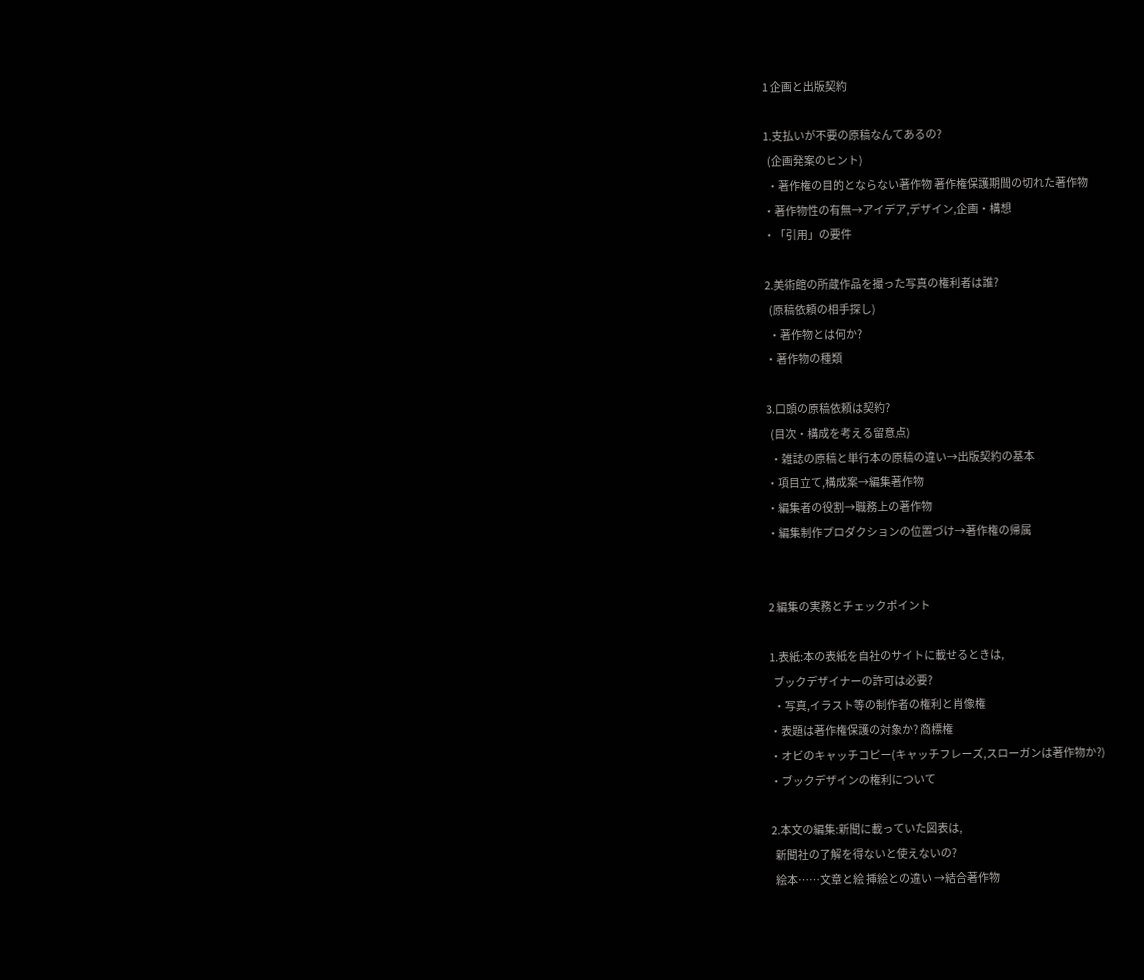1 企画と出版契約

1.支払いが不要の原稿なんてあるの?
  (企画発案のヒント)
  ・著作権の目的とならない著作物 著作権保護期間の切れた著作物
・著作物性の有無→アイデア,デザイン,企画・構想
・「引用」の要件

2.美術館の所蔵作品を撮った写真の権利者は誰?
  (原稿依頼の相手探し)
  ・著作物とは何か?
・著作物の種類

3.口頭の原稿依頼は契約?
  (目次・構成を考える留意点)
  ・雑誌の原稿と単行本の原稿の違い→出版契約の基本
・項目立て,構成案→編集著作物
・編集者の役割→職務上の著作物
・編集制作プロダクションの位置づけ→著作権の帰属


2 編集の実務とチェックポイント

1.表紙:本の表紙を自社のサイトに載せるときは,
  ブックデザイナーの許可は必要?
  ・写真,イラスト等の制作者の権利と肖像権
・表題は著作権保護の対象か? 商標権
・オビのキャッチコピー(キャッチフレーズ,スローガンは著作物か?)
・ブックデザインの権利について

2.本文の編集:新聞に載っていた図表は,
  新聞社の了解を得ないと使えないの?
  絵本……文章と絵 挿絵との違い →結合著作物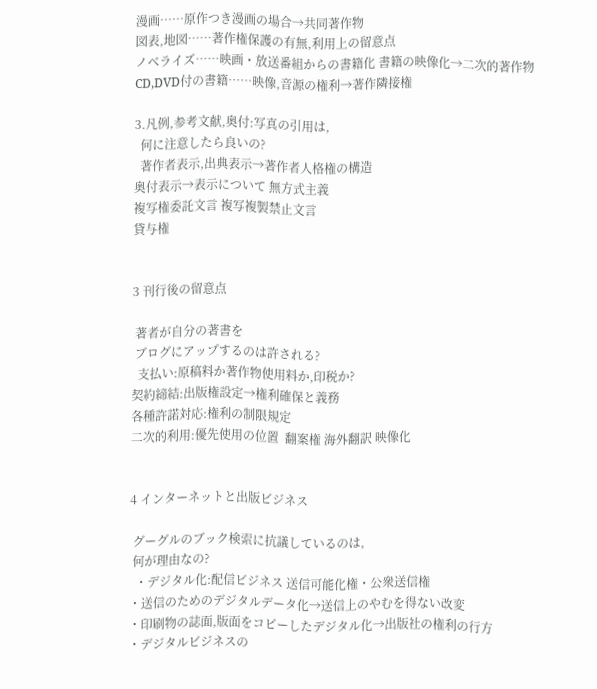漫画……原作つき漫画の場合→共同著作物
図表,地図……著作権保護の有無,利用上の留意点
ノベライズ……映画・放送番組からの書籍化 書籍の映像化→二次的著作物
CD,DVD付の書籍……映像,音源の権利→著作隣接権

3.凡例,参考文献,奥付:写真の引用は,
  何に注意したら良いの?
  著作者表示,出典表示→著作者人格権の構造
奥付表示→表示について 無方式主義
複写権委託文言 複写複製禁止文言
貸与権


3 刊行後の留意点

 著者が自分の著書を
 ブログにアップするのは許される?
  支払い:原稿料か著作物使用料か,印税か?
契約締結:出版権設定→権利確保と義務
各種許諾対応:権利の制限規定
二次的利用:優先使用の位置  翻案権 海外翻訳 映像化


4 インターネットと出版ビジネス

 グーグルのブック検索に抗議しているのは,
 何が理由なの?
  ・デジタル化:配信ビジネス 送信可能化権・公衆送信権
・送信のためのデジタルデータ化→送信上のやむを得ない改変
・印刷物の誌面,版面をコピーしたデジタル化→出版社の権利の行方
・デジタルビジネスの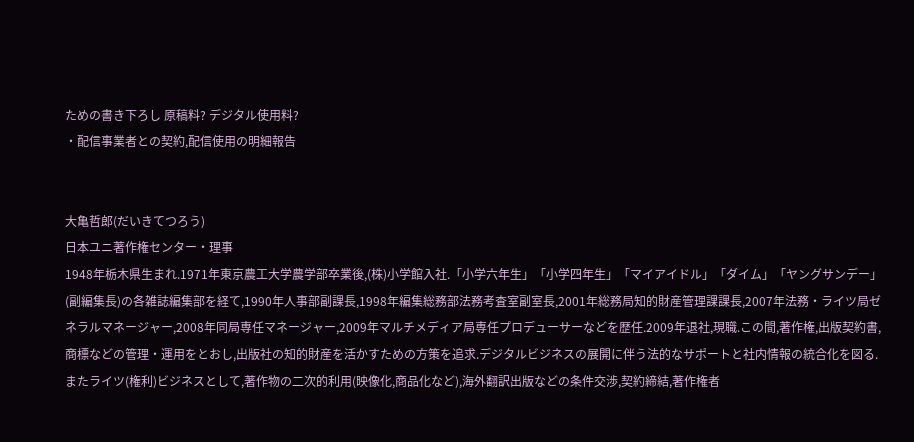ための書き下ろし 原稿料? デジタル使用料?
・配信事業者との契約,配信使用の明細報告


大亀哲郎(だいきてつろう)
日本ユニ著作権センター・理事
1948年栃木県生まれ.1971年東京農工大学農学部卒業後,(株)小学館入社.「小学六年生」「小学四年生」「マイアイドル」「ダイム」「ヤングサンデー」(副編集長)の各雑誌編集部を経て,1990年人事部副課長,1998年編集総務部法務考査室副室長,2001年総務局知的財産管理課課長,2007年法務・ライツ局ゼネラルマネージャー,2008年同局専任マネージャー,2009年マルチメディア局専任プロデューサーなどを歴任.2009年退社,現職.この間,著作権,出版契約書,商標などの管理・運用をとおし,出版社の知的財産を活かすための方策を追求.デジタルビジネスの展開に伴う法的なサポートと社内情報の統合化を図る.またライツ(権利)ビジネスとして,著作物の二次的利用(映像化,商品化など),海外翻訳出版などの条件交渉,契約締結,著作権者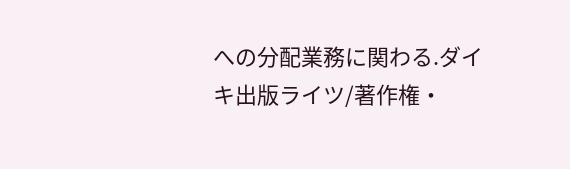への分配業務に関わる.ダイキ出版ライツ/著作権・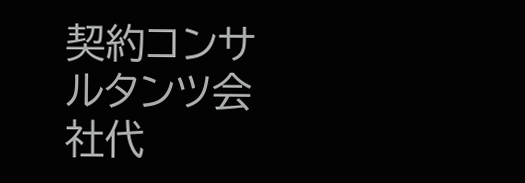契約コンサルタンツ会社代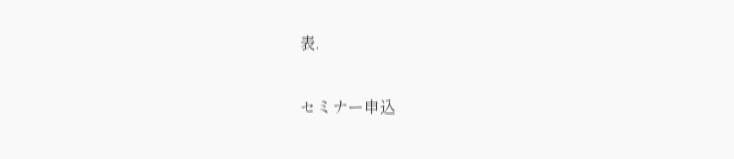表.

セミナー申込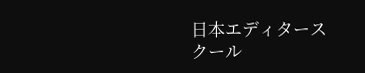日本エディタースクール